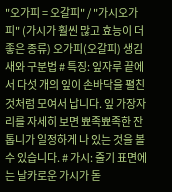"오가피 = 오갈피" / "가시오가피" (가시가 훨씬 많고 효능이 더 좋은 종류) 오가피(오갈피) 생김새와 구분법 # 특징: 잎자루 끝에서 다섯 개의 잎이 손바닥을 펼친 것처럼 모여서 납니다. 잎 가장자리를 자세히 보면 뾰족뾰족한 잔톱니가 일정하게 나 있는 것을 볼 수 있습니다. # 가시: 줄기 표면에는 날카로운 가시가 돋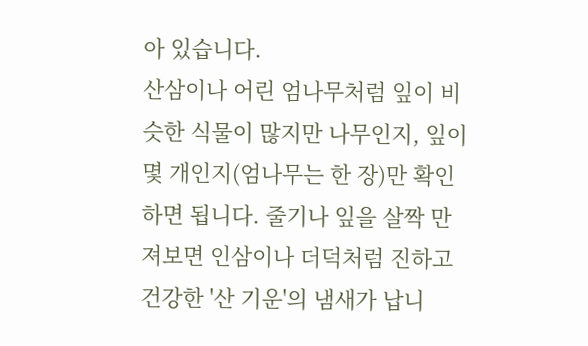아 있습니다.
산삼이나 어린 엄나무처럼 잎이 비슷한 식물이 많지만 나무인지, 잎이 몇 개인지(엄나무는 한 장)만 확인하면 됩니다. 줄기나 잎을 살짝 만져보면 인삼이나 더덕처럼 진하고 건강한 '산 기운'의 냄새가 납니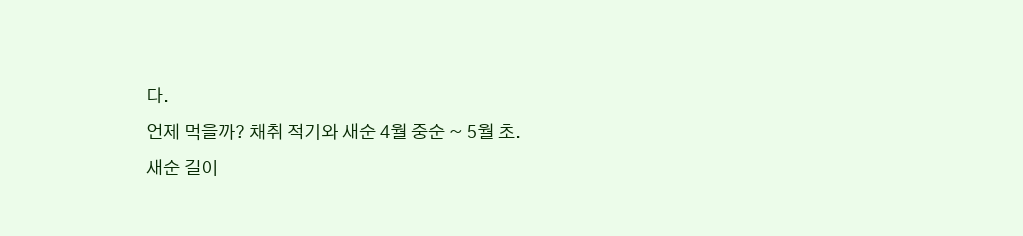다.
언제 먹을까? 채취 적기와 새순 4월 중순 ~ 5월 초.
새순 길이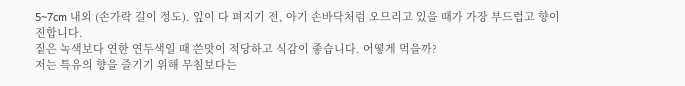5~7cm 내외 (손가락 길이 정도). 잎이 다 펴지기 전, 아기 손바닥처럼 오므리고 있을 때가 가장 부드럽고 향이 진합니다.
짙은 녹색보다 연한 연두색일 때 쓴맛이 적당하고 식감이 좋습니다. 어떻게 먹을까?
저는 특유의 향을 즐기기 위해 무침보다는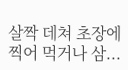살짝 데쳐 초장에 찍어 먹거나 삼...